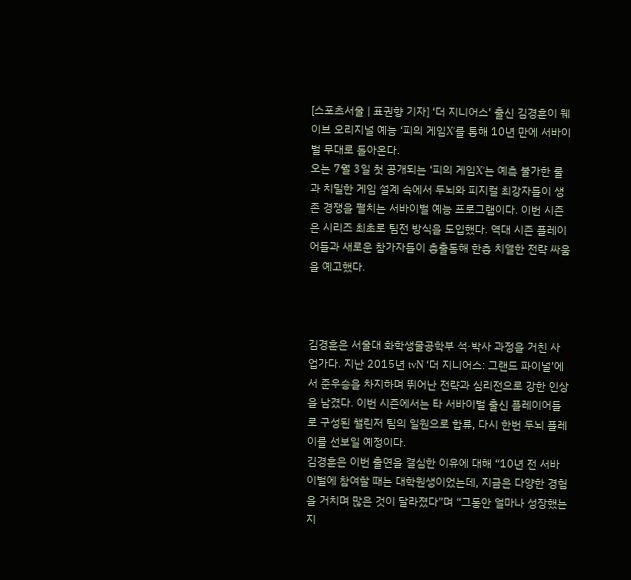[스포츠서울 | 표권향 기자] ‘더 지니어스’ 출신 김경훈이 웨이브 오리지널 예능 ‘피의 게임X’를 통해 10년 만에 서바이벌 무대로 돌아온다.
오는 7월 3일 첫 공개되는 ‘피의 게임X’는 예측 불가한 룰과 치밀한 게임 설계 속에서 두뇌와 피지컬 최강자들이 생존 경쟁을 펼치는 서바이벌 예능 프로그램이다. 이번 시즌은 시리즈 최초로 팀전 방식을 도입했다. 역대 시즌 플레이어들과 새로운 참가자들이 총출동해 한층 치열한 전략 싸움을 예고했다.



김경훈은 서울대 화학생물공학부 석·박사 과정을 거친 사업가다. 지난 2015년 tvN ‘더 지니어스: 그랜드 파이널’에서 준우승을 차지하며 뛰어난 전략과 심리전으로 강한 인상을 남겼다. 이번 시즌에서는 타 서바이벌 출신 플레이어들로 구성된 챌린저 팀의 일원으로 합류, 다시 한번 두뇌 플레이를 선보일 예정이다.
김경훈은 이번 출연을 결심한 이유에 대해 “10년 전 서바이벌에 참여할 때는 대학원생이었는데, 지금은 다양한 경험을 거치며 많은 것이 달라졌다”며 “그동안 얼마나 성장했는지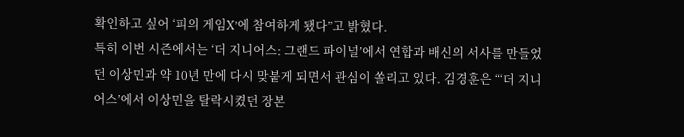확인하고 싶어 ‘피의 게임X’에 참여하게 됐다”고 밝혔다.
특히 이번 시즌에서는 ‘더 지니어스: 그랜드 파이널’에서 연합과 배신의 서사를 만들었던 이상민과 약 10년 만에 다시 맞붙게 되면서 관심이 쏠리고 있다. 김경훈은 “‘더 지니어스’에서 이상민을 탈락시켰던 장본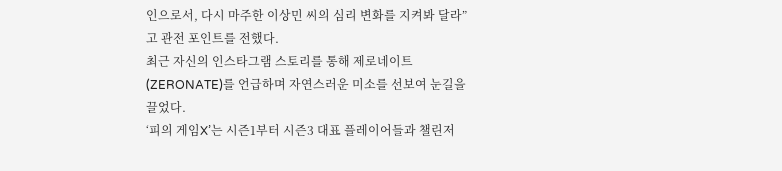인으로서, 다시 마주한 이상민 씨의 심리 변화를 지켜봐 달라”고 관전 포인트를 전했다.
최근 자신의 인스타그램 스토리를 통해 제로네이트(ZERONATE)를 언급하며 자연스러운 미소를 선보여 눈길을 끌었다.
‘피의 게임X’는 시즌1부터 시즌3 대표 플레이어들과 챌린저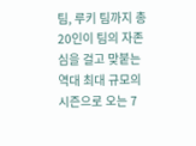팀, 루키 팀까지 총 20인이 팀의 자존심을 걸고 맞붙는 역대 최대 규모의 시즌으로 오는 7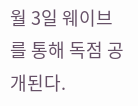월 3일 웨이브를 통해 독점 공개된다.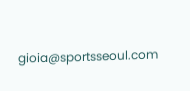gioia@sportsseoul.com